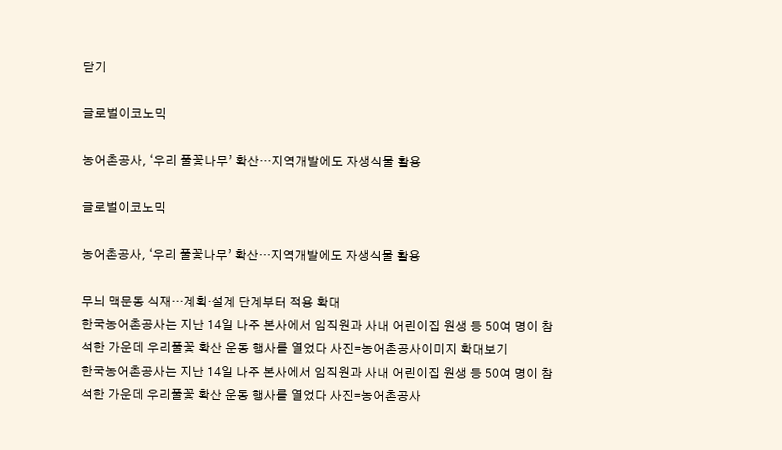닫기

글로벌이코노믹

농어촌공사, ‘우리 풀꽃나무’ 확산…지역개발에도 자생식물 활용

글로벌이코노믹

농어촌공사, ‘우리 풀꽃나무’ 확산…지역개발에도 자생식물 활용

무늬 맥문동 식재…계획·설계 단계부터 적용 확대
한국농어촌공사는 지난 14일 나주 본사에서 임직원과 사내 어린이집 원생 등 50여 명이 참석한 가운데 우리풀꽃 확산 운동 행사를 열었다 사진=농어촌공사이미지 확대보기
한국농어촌공사는 지난 14일 나주 본사에서 임직원과 사내 어린이집 원생 등 50여 명이 참석한 가운데 우리풀꽃 확산 운동 행사를 열었다 사진=농어촌공사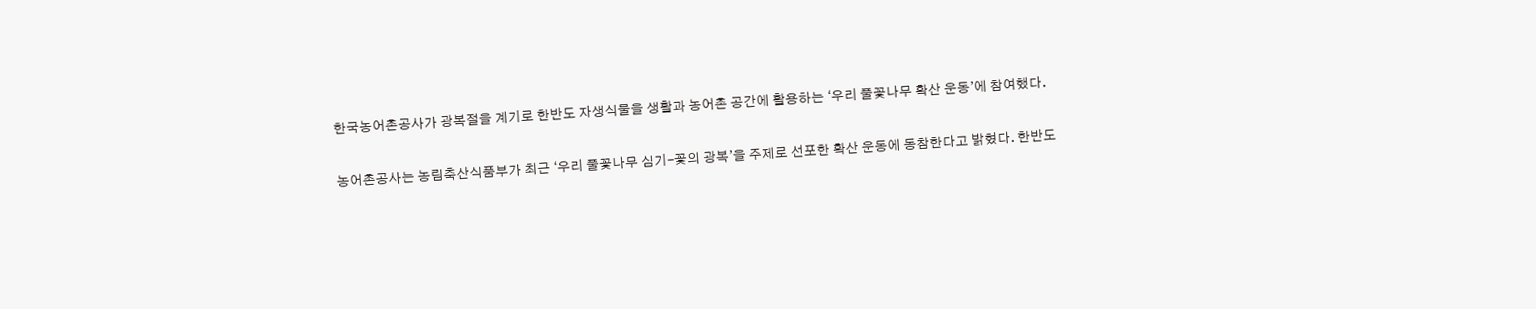한국농어촌공사가 광복절을 계기로 한반도 자생식물을 생활과 농어촌 공간에 활용하는 ‘우리 풀꽃나무 확산 운동’에 참여했다.

농어촌공사는 농림축산식품부가 최근 ‘우리 풀꽃나무 심기-꽃의 광복’을 주제로 선포한 확산 운동에 동참한다고 밝혔다. 한반도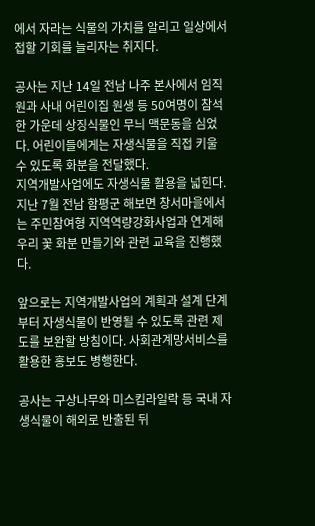에서 자라는 식물의 가치를 알리고 일상에서 접할 기회를 늘리자는 취지다.

공사는 지난 14일 전남 나주 본사에서 임직원과 사내 어린이집 원생 등 50여명이 참석한 가운데 상징식물인 무늬 맥문동을 심었다. 어린이들에게는 자생식물을 직접 키울 수 있도록 화분을 전달했다.
지역개발사업에도 자생식물 활용을 넓힌다. 지난 7월 전남 함평군 해보면 창서마을에서는 주민참여형 지역역량강화사업과 연계해 우리 꽃 화분 만들기와 관련 교육을 진행했다.

앞으로는 지역개발사업의 계획과 설계 단계부터 자생식물이 반영될 수 있도록 관련 제도를 보완할 방침이다. 사회관계망서비스를 활용한 홍보도 병행한다.

공사는 구상나무와 미스킴라일락 등 국내 자생식물이 해외로 반출된 뒤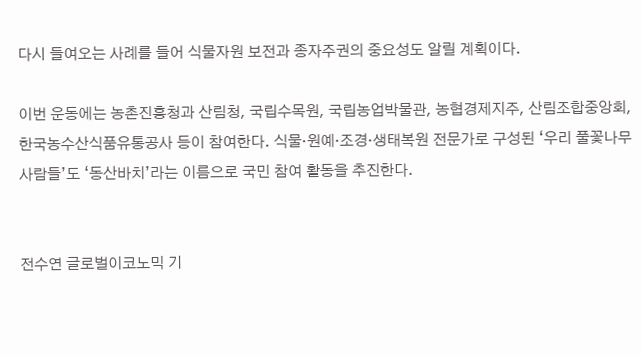다시 들여오는 사례를 들어 식물자원 보전과 종자주권의 중요성도 알릴 계획이다.

이번 운동에는 농촌진흥청과 산림청, 국립수목원, 국립농업박물관, 농협경제지주, 산림조합중앙회, 한국농수산식품유통공사 등이 참여한다. 식물·원예·조경·생태복원 전문가로 구성된 ‘우리 풀꽃나무 사람들’도 ‘동산바치’라는 이름으로 국민 참여 활동을 추진한다.


전수연 글로벌이코노믹 기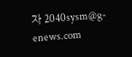자 2040sysm@g-enews.com